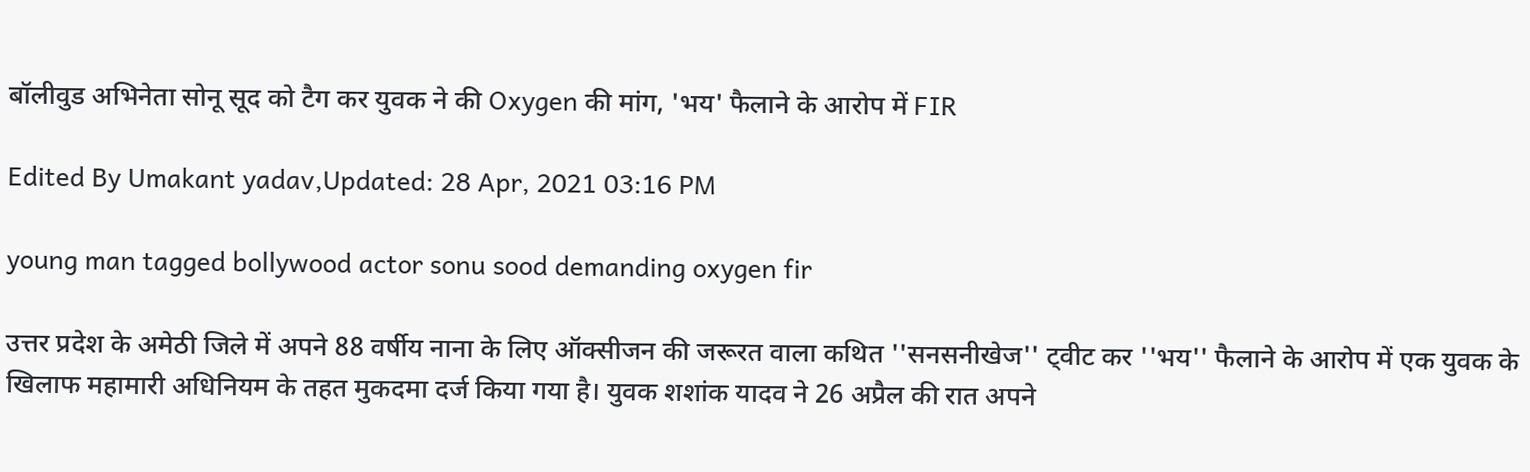बॉलीवुड अभिनेता सोनू सूद को टैग कर युवक ने की Oxygen की मांग, 'भय' फैलाने के आरोप में FIR

Edited By Umakant yadav,Updated: 28 Apr, 2021 03:16 PM

young man tagged bollywood actor sonu sood demanding oxygen fir

उत्तर प्रदेश के अमेठी जिले में अपने 88 वर्षीय नाना के लिए ऑक्सीजन की जरूरत वाला कथित ''सनसनीखेज'' ट्वीट कर ''भय'' फैलाने के आरोप में एक युवक के खिलाफ महामारी अधिनियम के तहत मुकदमा दर्ज किया गया है। युवक शशांक यादव ने 26 अप्रैल की रात अपने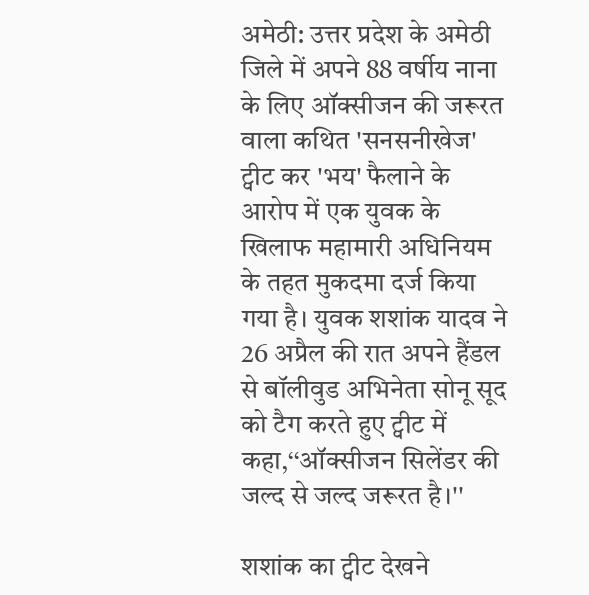अमेठी: उत्तर प्रदेश के अमेठी जिले में अपने 88 वर्षीय नाना के लिए ऑक्सीजन की जरूरत वाला कथित 'सनसनीखेज' ट्वीट कर 'भय' फैलाने के आरोप में एक युवक के खिलाफ महामारी अधिनियम के तहत मुकदमा दर्ज किया गया है। युवक शशांक यादव ने 26 अप्रैल की रात अपने हैंडल से बॉलीवुड अभिनेता सोनू सूद को टैग करते हुए ट्वीट में कहा,‘‘ऑक्सीजन सिलेंडर की जल्द से जल्द जरूरत है।''

शशांक का ट्वीट देखने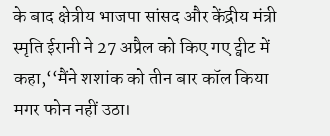के बाद क्षेत्रीय भाजपा सांसद और केंद्रीय मंत्री स्मृति ईरानी ने 27 अप्रैल को किए गए ट्वीट में कहा,‘‘मैंने शशांक को तीन बार कॉल किया मगर फोन नहीं उठा।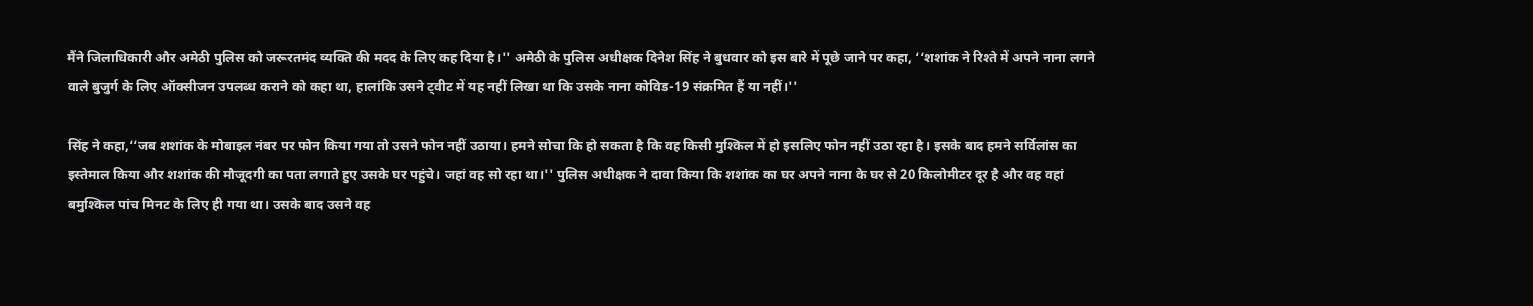मैंने जिलाधिकारी और अमेठी पुलिस को जरूरतमंद व्यक्ति की मदद के लिए कह दिया है।'' अमेठी के पुलिस अधीक्षक दिनेश सिंह ने बुधवार को इस बारे में पूछे जाने पर कहा, ‘‘शशांक ने रिश्ते में अपने नाना लगने वाले बुजुर्ग के लिए ऑक्सीजन उपलब्ध कराने को कहा था, हालांकि उसने ट्वीट में यह नहीं लिखा था कि उसके नाना कोविड-19 संक्रमित हैं या नहीं।''

सिंह ने कहा,‘‘जब शशांक के मोबाइल नंबर पर फोन किया गया तो उसने फोन नहीं उठाया। हमने सोचा कि हो सकता है कि वह किसी मुश्किल में हो इसलिए फोन नहीं उठा रहा है। इसके बाद हमने सर्विलांस का इस्तेमाल किया और शशांक की मौजूदगी का पता लगाते हुए उसके घर पहुंचे। जहां वह सो रहा था।'' पुलिस अधीक्षक ने दावा किया कि शशांक का घर अपने नाना के घर से 20 किलोमीटर दूर है और वह वहां बमुश्किल पांच मिनट के लिए ही गया था। उसके बाद उसने वह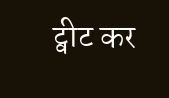ट्वीट कर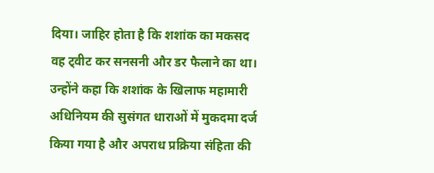दिया। जाहिर होता है कि शशांक का मकसद वह ट्वीट कर सनसनी और डर फैलाने का था। उन्होंने कहा कि शशांक के खिलाफ महामारी अधिनियम की सुसंगत धाराओं में मुकदमा दर्ज किया गया है और अपराध प्रक्रिया संहिता की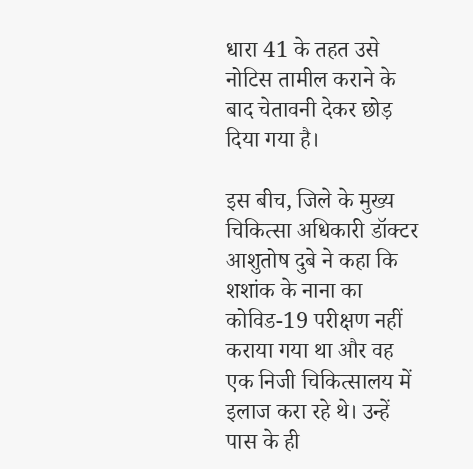धारा 41 के तहत उसे नोटिस तामील कराने के बाद चेतावनी देकर छोड़ दिया गया है।

इस बीच, जिले के मुख्य चिकित्सा अधिकारी डॉक्टर आशुतोष दुबे ने कहा कि शशांक के नाना का कोविड-19 परीक्षण नहीं कराया गया था और वह एक निजी चिकित्सालय में इलाज करा रहे थे। उन्हें पास के ही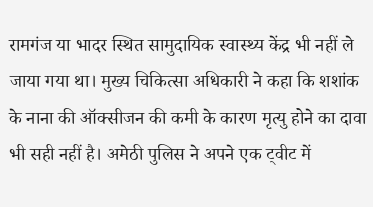रामगंज या भादर स्थित सामुदायिक स्वास्थ्य केंद्र भी नहीं ले जाया गया था। मुख्य चिकित्सा अधिकारी ने कहा कि शशांक के नाना की ऑक्सीजन की कमी के कारण मृत्यु होने का दावा भी सही नहीं है। अमेठी पुलिस ने अपने एक ट्वीट में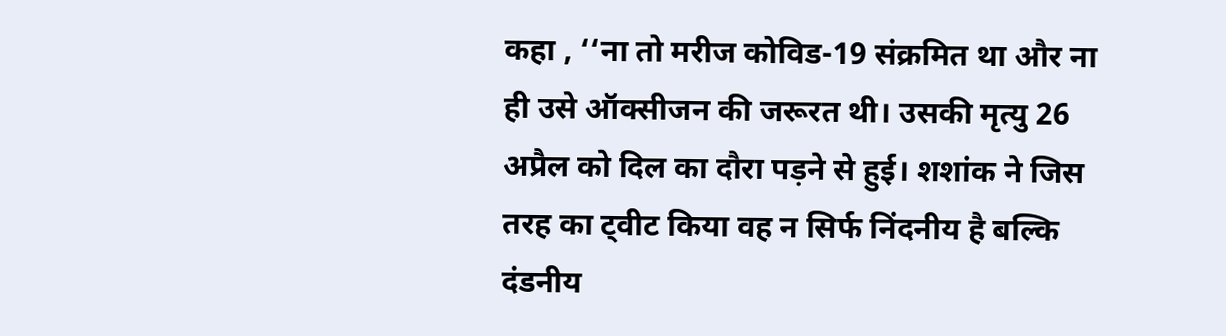कहा , ‘‘ना तो मरीज कोविड-19 संक्रमित था और ना ही उसे ऑक्सीजन की जरूरत थी। उसकी मृत्यु 26 अप्रैल को दिल का दौरा पड़ने से हुई। शशांक ने जिस तरह का ट्वीट किया वह न सिर्फ निंदनीय है बल्कि दंडनीय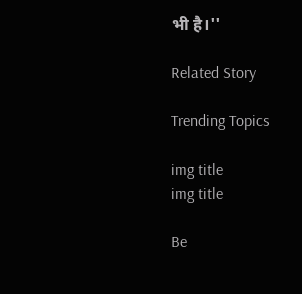भी है।''

Related Story

Trending Topics

img title
img title

Be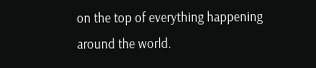on the top of everything happening around the world.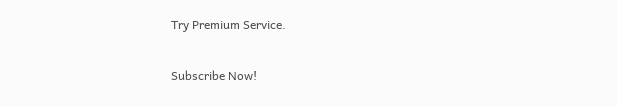Try Premium Service.

Subscribe Now!